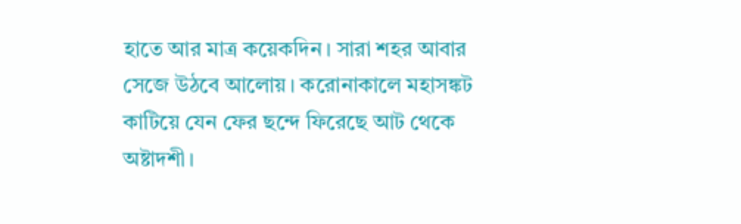হাতে আর মাত্র কয়েকদিন। সারা শহর আবার সেজে উঠবে আলোয়। করোনাকালে মহাসঙ্কট কাটিয়ে যেন ফের ছন্দে ফিরেছে আট থেকে অষ্টাদশী।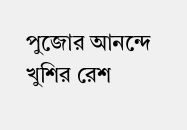পুজোর আনন্দে খুশির রেশ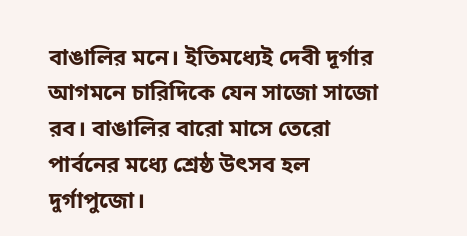বাঙালির মনে। ইতিমধ্যেই দেবী দূর্গার আগমনে চারিদিকে যেন সাজো সাজো রব। বাঙালির বারো মাসে তেরো পার্বনের মধ্যে শ্রেষ্ঠ উৎসব হল দুর্গাপুজো।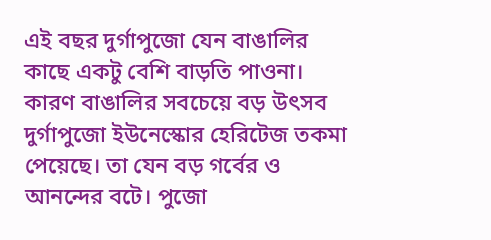এই বছর দুর্গাপুজো যেন বাঙালির কাছে একটু বেশি বাড়তি পাওনা। কারণ বাঙালির সবচেয়ে বড় উৎসব দুর্গাপুজো ইউনেস্কোর হেরিটেজ তকমা পেয়েছে। তা যেন বড় গর্বের ও আনন্দের বটে। পুজো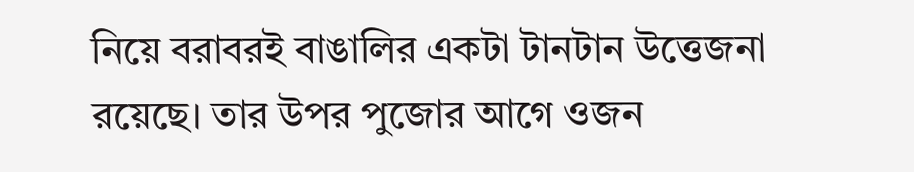নিয়ে বরাবরই বাঙালির একটা টানটান উত্তেজনা রয়েছে। তার উপর পুজোর আগে ওজন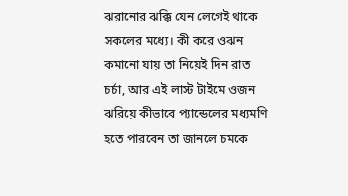ঝরানোর ঝক্কি যেন লেগেই থাকে সকলের মধ্যে। কী করে ওঝন কমানো যায় তা নিয়েই দিন রাত চর্চা, আর এই লাস্ট টাইমে ওজন ঝরিয়ে কীভাবে প্যান্ডেলের মধ্যমণি হতে পারবেন তা জানলে চমকে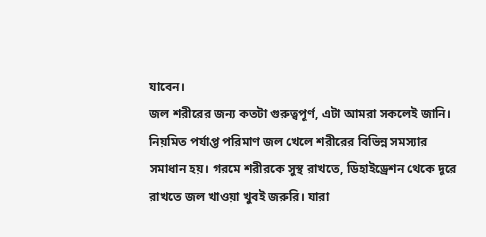যাবেন।
জল শরীরের জন্য কতটা গুরুত্বপূর্ণ, এটা আমরা সকলেই জানি। নিয়মিত পর্যাপ্ত পরিমাণ জল খেলে শরীরের বিভিন্ন সমস্যার সমাধান হয়। গরমে শরীরকে সুস্থ রাখতে, ডিহাইড্রেশন থেকে দূরে রাখতে জল খাওয়া খুবই জরুরি। যারা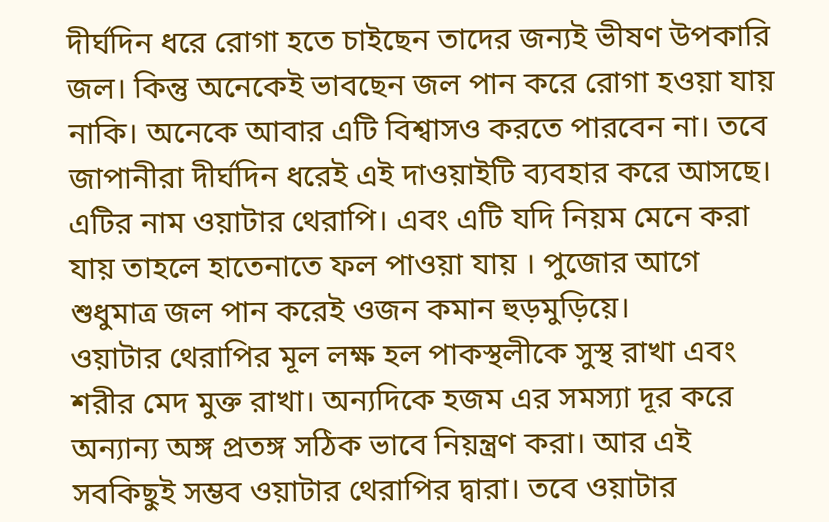দীর্ঘদিন ধরে রোগা হতে চাইছেন তাদের জন্যই ভীষণ উপকারি জল। কিন্তু অনেকেই ভাবছেন জল পান করে রোগা হওয়া যায় নাকি। অনেকে আবার এটি বিশ্বাসও করতে পারবেন না। তবে জাপানীরা দীর্ঘদিন ধরেই এই দাওয়াইটি ব্যবহার করে আসছে। এটির নাম ওয়াটার থেরাপি। এবং এটি যদি নিয়ম মেনে করা যায় তাহলে হাতেনাতে ফল পাওয়া যায় । পুজোর আগে শুধুমাত্র জল পান করেই ওজন কমান হুড়মুড়িয়ে।
ওয়াটার থেরাপির মূল লক্ষ হল পাকস্থলীকে সুস্থ রাখা এবং শরীর মেদ মুক্ত রাখা। অন্যদিকে হজম এর সমস্যা দূর করে অন্যান্য অঙ্গ প্রতঙ্গ সঠিক ভাবে নিয়ন্ত্রণ করা। আর এই সবকিছুই সম্ভব ওয়াটার থেরাপির দ্বারা। তবে ওয়াটার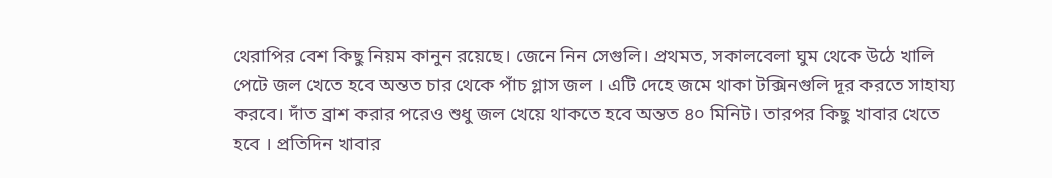থেরাপির বেশ কিছু নিয়ম কানুন রয়েছে। জেনে নিন সেগুলি। প্রথমত, সকালবেলা ঘুম থেকে উঠে খালি পেটে জল খেতে হবে অন্তত চার থেকে পাঁচ গ্লাস জল । এটি দেহে জমে থাকা টক্সিনগুলি দূর করতে সাহায্য করবে। দাঁত ব্রাশ করার পরেও শুধু জল খেয়ে থাকতে হবে অন্তত ৪০ মিনিট। তারপর কিছু খাবার খেতে হবে । প্রতিদিন খাবার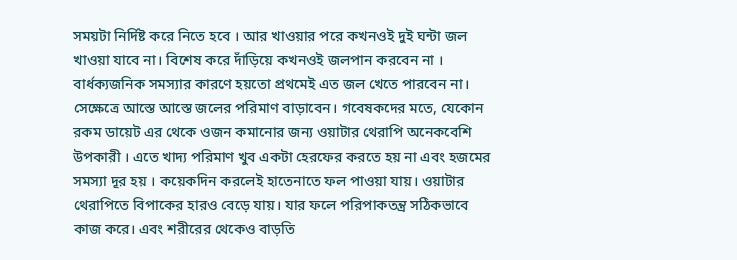সময়টা নির্দিষ্ট করে নিতে হবে । আর খাওয়ার পরে কখনওই দুই ঘন্টা জল খাওয়া যাবে না। বিশেষ করে দাঁড়িয়ে কখনওই জলপান করবেন না । বার্ধক্যজনিক সমস্যার কারণে হয়তো প্রথমেই এত জল খেতে পারবেন না। সেক্ষেত্রে আস্তে আস্তে জলের পরিমাণ বাড়াবেন। গবেষকদের মতে, যেকোন রকম ডায়েট এর থেকে ওজন কমানোর জন্য ওয়াটার থেরাপি অনেকবেশি উপকারী । এতে খাদ্য পরিমাণ খুব একটা হেরফের করতে হয় না এবং হজমের সমস্যা দূর হয় । কয়েকদিন করলেই হাতেনাতে ফল পাওয়া যায়। ওয়াটার থেরাপিতে বিপাকের হারও বেড়ে যায়। যার ফলে পরিপাকতন্ত্র সঠিকভাবে কাজ করে। এবং শরীরের থেকেও বাড়তি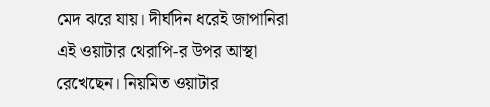মেদ ঝরে যায়। দীর্ঘদিন ধরেই জাপানিরা এই ওয়াটার থেরাপি-র উপর আস্থা রেখেছেন। নিয়মিত ওয়াটার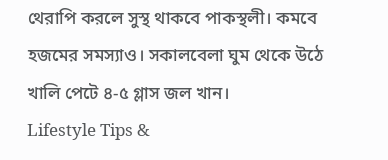থেরাপি করলে সুস্থ থাকবে পাকস্থলী। কমবে হজমের সমস্যাও। সকালবেলা ঘুম থেকে উঠে খালি পেটে ৪-৫ গ্লাস জল খান।
Lifestyle Tips &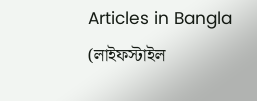Articles in Bangla (লাইফস্টাইল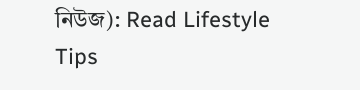নিউজ): Read Lifestyle Tips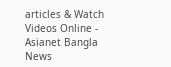articles & Watch Videos Online - Asianet Bangla News